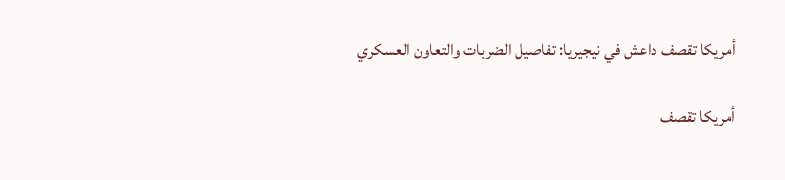أمريكا تقصف داعش في نيجيريا: تفاصيل الضربات والتعاون العسكري

أمريكا تقصف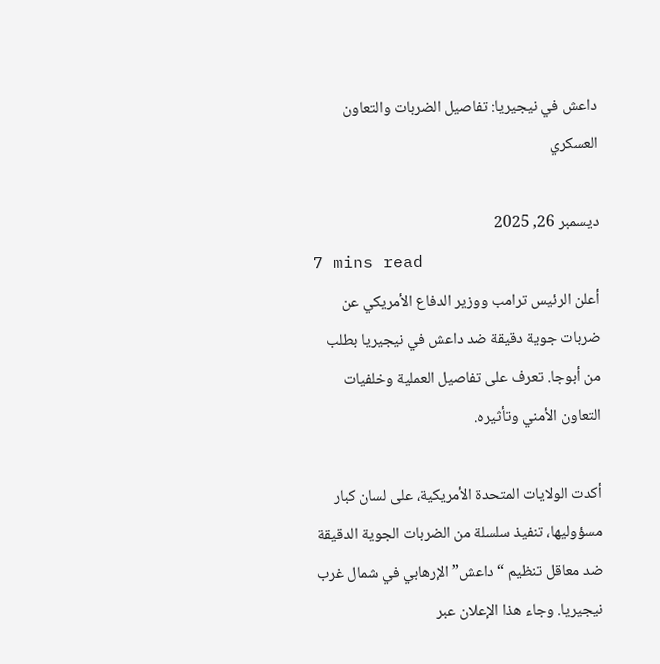داعش في نيجيريا: تفاصيل الضربات والتعاون العسكري

ديسمبر 26, 2025
7 mins read
أعلن الرئيس ترامب ووزير الدفاع الأمريكي عن ضربات جوية دقيقة ضد داعش في نيجيريا بطلب من أبوجا. تعرف على تفاصيل العملية وخلفيات التعاون الأمني وتأثيره.

أكدت الولايات المتحدة الأمريكية، على لسان كبار مسؤوليها، تنفيذ سلسلة من الضربات الجوية الدقيقة ضد معاقل تنظيم “داعش” الإرهابي في شمال غرب نيجيريا. وجاء هذا الإعلان عبر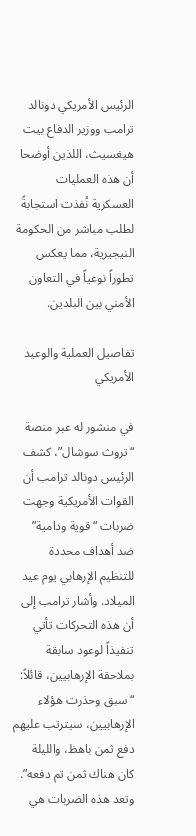الرئيس الأمريكي دونالد ترامب ووزير الدفاع بيت هيغسيث، اللذين أوضحا أن هذه العمليات العسكرية نُفذت استجابةً لطلب مباشر من الحكومة النيجيرية، مما يعكس تطوراً نوعياً في التعاون الأمني بين البلدين.

تفاصيل العملية والوعيد الأمريكي

في منشور له عبر منصة “تروث سوشال”، كشف الرئيس دونالد ترامب أن القوات الأمريكية وجهت ضربات “قوية ودامية” ضد أهداف محددة للتنظيم الإرهابي يوم عيد الميلاد. وأشار ترامب إلى أن هذه التحركات تأتي تنفيذاً لوعود سابقة بملاحقة الإرهابيين، قائلاً: “سبق وحذرت هؤلاء الإرهابيين، سيترتب عليهم دفع ثمن باهظ، والليلة كان هناك ثمن تم دفعه”. وتعد هذه الضربات هي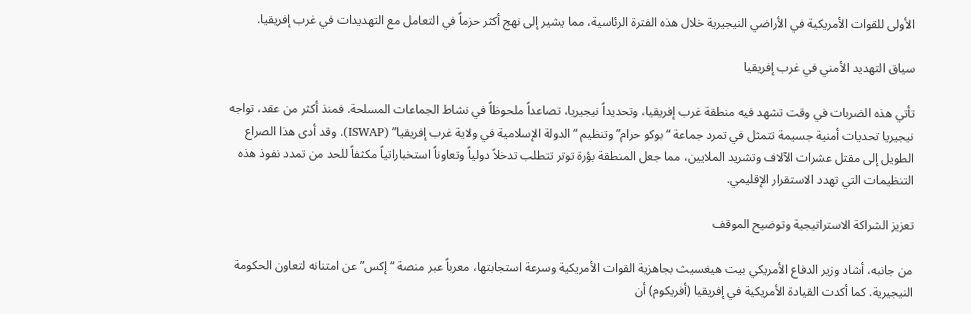الأولى للقوات الأمريكية في الأراضي النيجيرية خلال هذه الفترة الرئاسية، مما يشير إلى نهج أكثر حزماً في التعامل مع التهديدات في غرب إفريقيا.

سياق التهديد الأمني في غرب إفريقيا

تأتي هذه الضربات في وقت تشهد فيه منطقة غرب إفريقيا، وتحديداً نيجيريا، تصاعداً ملحوظاً في نشاط الجماعات المسلحة. فمنذ أكثر من عقد، تواجه نيجيريا تحديات أمنية جسيمة تتمثل في تمرد جماعة “بوكو حرام” وتنظيم “الدولة الإسلامية في ولاية غرب إفريقيا” (ISWAP). وقد أدى هذا الصراع الطويل إلى مقتل عشرات الآلاف وتشريد الملايين، مما جعل المنطقة بؤرة توتر تتطلب تدخلاً دولياً وتعاوناً استخباراتياً مكثفاً للحد من تمدد نفوذ هذه التنظيمات التي تهدد الاستقرار الإقليمي.

تعزيز الشراكة الاستراتيجية وتوضيح الموقف

من جانبه، أشاد وزير الدفاع الأمريكي بيت هيغسيث بجاهزية القوات الأمريكية وسرعة استجابتها، معرباً عبر منصة “إكس” عن امتنانه لتعاون الحكومة النيجيرية. كما أكدت القيادة الأمريكية في إفريقيا (أفريكوم) أن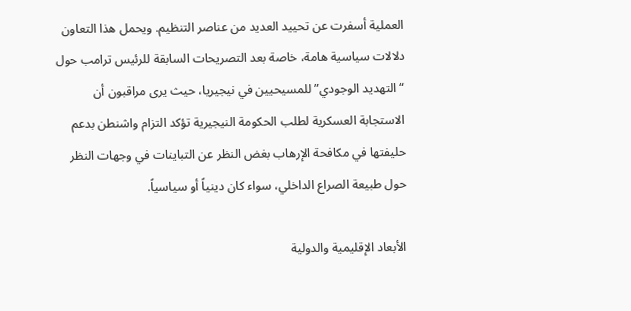العملية أسفرت عن تحييد العديد من عناصر التنظيم. ويحمل هذا التعاون دلالات سياسية هامة، خاصة بعد التصريحات السابقة للرئيس ترامب حول “التهديد الوجودي” للمسيحيين في نيجيريا، حيث يرى مراقبون أن الاستجابة العسكرية لطلب الحكومة النيجيرية تؤكد التزام واشنطن بدعم حليفتها في مكافحة الإرهاب بغض النظر عن التباينات في وجهات النظر حول طبيعة الصراع الداخلي، سواء كان دينياً أو سياسياً.

الأبعاد الإقليمية والدولية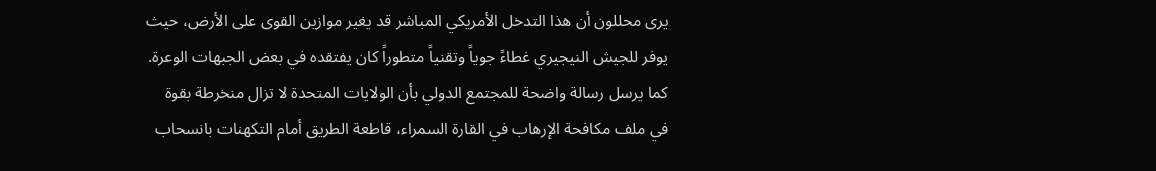يرى محللون أن هذا التدخل الأمريكي المباشر قد يغير موازين القوى على الأرض، حيث يوفر للجيش النيجيري غطاءً جوياً وتقنياً متطوراً كان يفتقده في بعض الجبهات الوعرة. كما يرسل رسالة واضحة للمجتمع الدولي بأن الولايات المتحدة لا تزال منخرطة بقوة في ملف مكافحة الإرهاب في القارة السمراء، قاطعة الطريق أمام التكهنات بانسحاب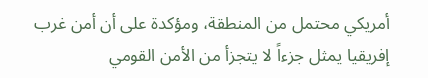أمريكي محتمل من المنطقة، ومؤكدة على أن أمن غرب إفريقيا يمثل جزءاً لا يتجزأ من الأمن القومي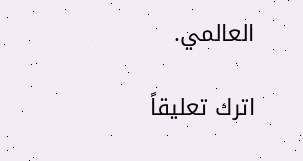العالمي.

اترك تعليقاً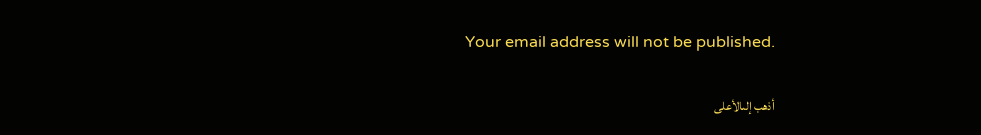Your email address will not be published.

أذهب إلىالأعلى